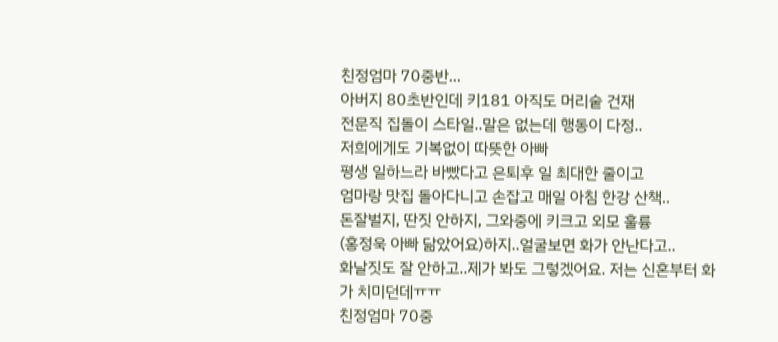친정엄마 70중반...
아버지 80초반인데 키181 아직도 머리숱 건재
전문직 집돌이 스타일..말은 없는데 행동이 다정..
저희에게도 기복없이 따뜻한 아빠
평생 일하느라 바빴다고 은퇴후 일 최대한 줄이고
엄마랑 맛집 돌아다니고 손잡고 매일 아침 한강 산책..
돈잘벌지, 딴짓 안하지, 그와중에 키크고 외모 훌륭
(홍정욱 아빠 닮았어요)하지..얼굴보면 화가 안난다고..
화날짓도 잘 안하고..제가 봐도 그렇겠어요. 저는 신혼부터 화가 치미던데ㅠㅠ
친정엄마 70중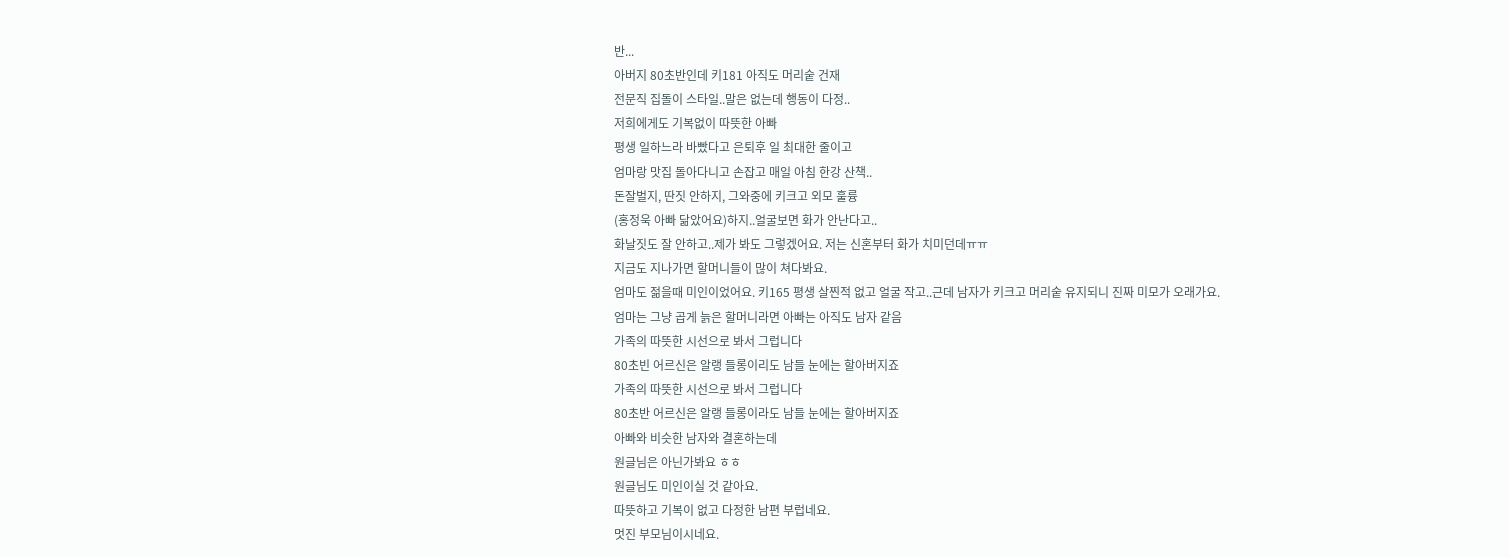반...
아버지 80초반인데 키181 아직도 머리숱 건재
전문직 집돌이 스타일..말은 없는데 행동이 다정..
저희에게도 기복없이 따뜻한 아빠
평생 일하느라 바빴다고 은퇴후 일 최대한 줄이고
엄마랑 맛집 돌아다니고 손잡고 매일 아침 한강 산책..
돈잘벌지, 딴짓 안하지, 그와중에 키크고 외모 훌륭
(홍정욱 아빠 닮았어요)하지..얼굴보면 화가 안난다고..
화날짓도 잘 안하고..제가 봐도 그렇겠어요. 저는 신혼부터 화가 치미던데ㅠㅠ
지금도 지나가면 할머니들이 많이 쳐다봐요.
엄마도 젊을때 미인이었어요. 키165 평생 살찐적 없고 얼굴 작고..근데 남자가 키크고 머리숱 유지되니 진짜 미모가 오래가요.
엄마는 그냥 곱게 늙은 할머니라면 아빠는 아직도 남자 같음
가족의 따뜻한 시선으로 봐서 그럽니다
80초빈 어르신은 알랭 들롱이리도 남들 눈에는 할아버지죠
가족의 따뜻한 시선으로 봐서 그럽니다
80초반 어르신은 알랭 들롱이라도 남들 눈에는 할아버지죠
아빠와 비슷한 남자와 결혼하는데
원글님은 아닌가봐요 ㅎㅎ
원글님도 미인이실 것 같아요.
따뜻하고 기복이 없고 다정한 남편 부럽네요.
멋진 부모님이시네요.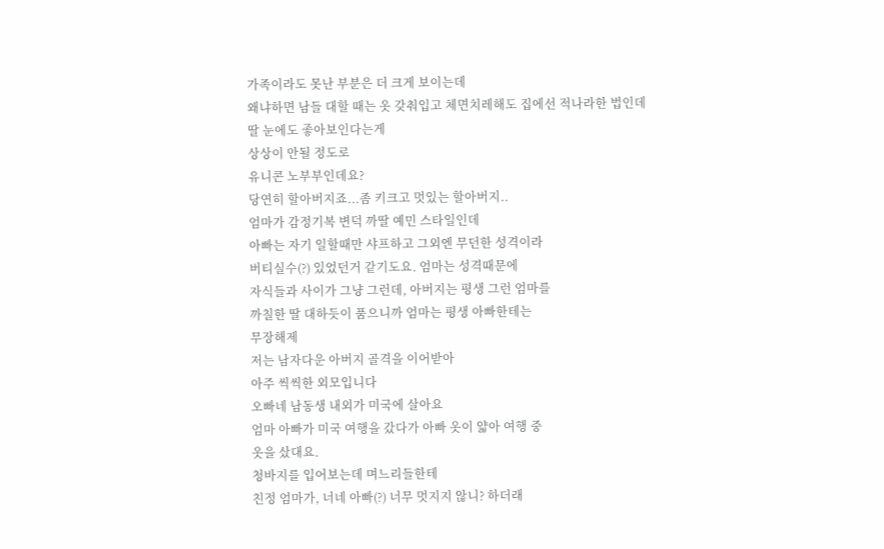가족이라도 못난 부분은 더 크게 보이는데
왜냐하면 남들 대할 때는 옷 갖춰입고 체면치레해도 집에선 적나라한 법인데
딸 눈에도 좋아보인다는게
상상이 안될 정도로
유니콘 노부부인데요?
당연히 할아버지죠...좀 키크고 멋있는 할아버지..
엄마가 감정기복 변덕 까딸 예민 스타일인데
아빠는 자기 일할때만 샤프하고 그외엔 무던한 성격이라
버티실수(?) 있었던거 같기도요. 엄마는 성격때문에
자식들과 사이가 그냥 그런데, 아버지는 평생 그런 엄마를
까칠한 딸 대하듯이 품으니까 엄마는 평생 아빠한테는
무장해제
저는 남자다운 아버지 골격을 이어받아
아주 씩씩한 외모입니다
오빠네 남동생 내외가 미국에 살아요
엄마 아빠가 미국 여행을 갔다가 아빠 옷이 얇아 여행 중
옷을 샀대요.
청바지를 입어보는데 며느리들한테
친정 엄마가, 너네 아빠(?) 너무 멋지지 않니? 하더래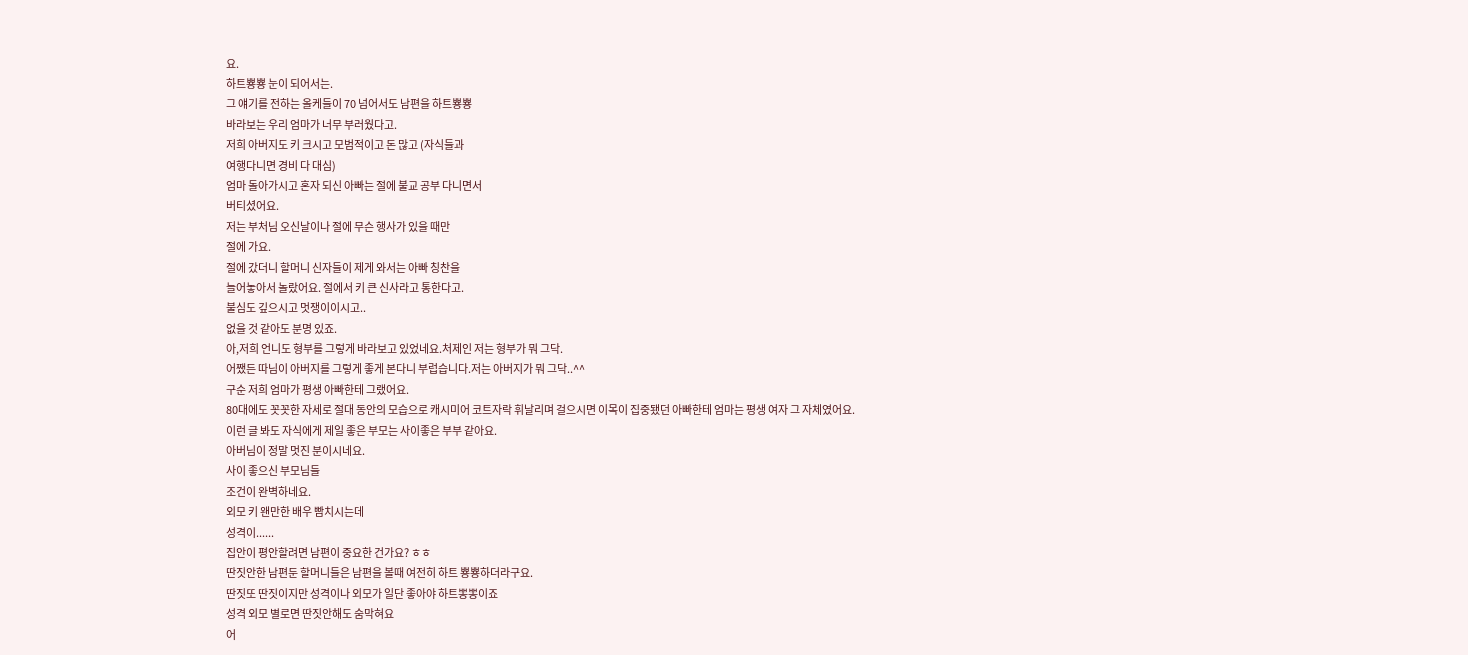요.
하트뿅뿅 눈이 되어서는.
그 얘기를 전하는 올케들이 70 넘어서도 남편을 하트뿅뿅
바라보는 우리 엄마가 너무 부러웠다고.
저희 아버지도 키 크시고 모범적이고 돈 많고 (자식들과
여행다니면 경비 다 대심)
엄마 돌아가시고 혼자 되신 아빠는 절에 불교 공부 다니면서
버티셨어요.
저는 부처님 오신날이나 절에 무슨 행사가 있을 때만
절에 가요.
절에 갔더니 할머니 신자들이 제게 와서는 아빠 칭찬을
늘어놓아서 놀랐어요. 절에서 키 큰 신사라고 통한다고.
불심도 깊으시고 멋쟁이이시고..
없을 것 같아도 분명 있죠.
아,저희 언니도 형부를 그렇게 바라보고 있었네요.처제인 저는 형부가 뭐 그닥.
어쨌든 따님이 아버지를 그렇게 좋게 본다니 부럽습니다.저는 아버지가 뭐 그닥..^^
구순 저희 엄마가 평생 아빠한테 그랬어요.
80대에도 꼿꼿한 자세로 절대 동안의 모습으로 캐시미어 코트자락 휘날리며 걸으시면 이목이 집중됐던 아빠한테 엄마는 평생 여자 그 자체였어요.
이런 글 봐도 자식에게 제일 좋은 부모는 사이좋은 부부 같아요.
아버님이 정말 멋진 분이시네요.
사이 좋으신 부모님들
조건이 완벽하네요.
외모 키 왠만한 배우 빰치시는데
성격이......
집안이 평안할려면 남편이 중요한 건가요? ㅎㅎ
딴짓안한 남편둔 할머니들은 남편을 볼때 여전히 하트 뿅뿅하더라구요.
딴짓또 딴짓이지만 성격이나 외모가 일단 좋아야 하트뽕뽕이죠
성격 외모 별로면 딴짓안해도 숨막혀요
어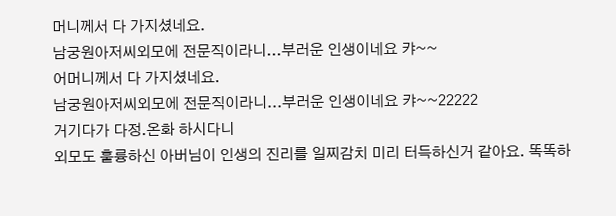머니께서 다 가지셨네요.
남궁원아저씨외모에 전문직이라니...부러운 인생이네요 캬~~
어머니께서 다 가지셨네요.
남궁원아저씨외모에 전문직이라니...부러운 인생이네요 캬~~22222
거기다가 다정.온화 하시다니
외모도 훌륭하신 아버님이 인생의 진리를 일찌감치 미리 터득하신거 같아요. 똑똑하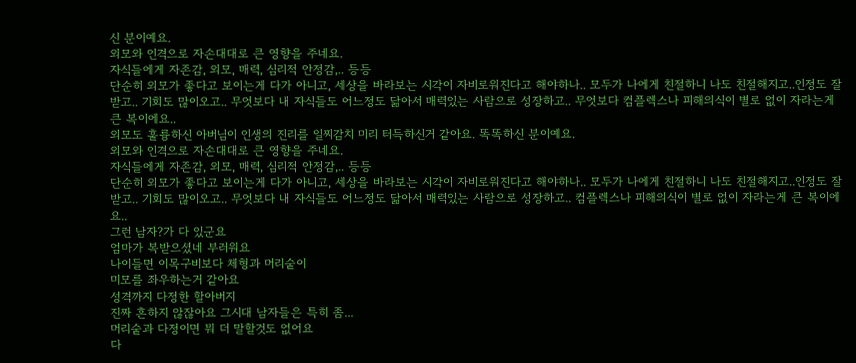신 분이예요.
외모와 인격으로 자손대대로 큰 영향을 주네요.
자식들에게 자존감, 외모, 매력, 심리적 안정감,.. 등등
단순히 외모가 좋다고 보이는게 다가 아니고, 세상을 바라보는 시각이 자비로워진다고 해야하나.. 모두가 나에게 친절하니 나도 친절해지고..인정도 잘 받고.. 기회도 많이오고.. 무엇보다 내 자식들도 어느정도 닮아서 매력있는 사람으로 성장하고.. 무엇보다 컴플렉스나 피해의식이 별로 없이 자라는게 큰 복이에요..
외모도 훌륭하신 아버님이 인생의 진리를 일찌감치 미리 터득하신거 같아요. 똑똑하신 분이예요.
외모와 인격으로 자손대대로 큰 영향을 주네요.
자식들에게 자존감, 외모, 매력, 심리적 안정감,.. 등등
단순히 외모가 좋다고 보이는게 다가 아니고, 세상을 바라보는 시각이 자비로워진다고 해야하나.. 모두가 나에게 친절하니 나도 친절해지고..인정도 잘 받고.. 기회도 많이오고.. 무엇보다 내 자식들도 어느정도 닮아서 매력있는 사람으로 성장하고.. 컴플렉스나 피해의식이 별로 없이 자라는게 큰 복이에요..
그런 남자?가 다 있군요
엄마가 복받으셨네 부러워요
나이들면 이목구비보다 체형과 머리숱이
미모를 좌우하는거 같아요
성격까지 다정한 할아버지
진짜 흔하지 않잖아요 그시대 남자들은 특히 좀...
머리숱과 다정이면 뭐 더 말할것도 없어요
다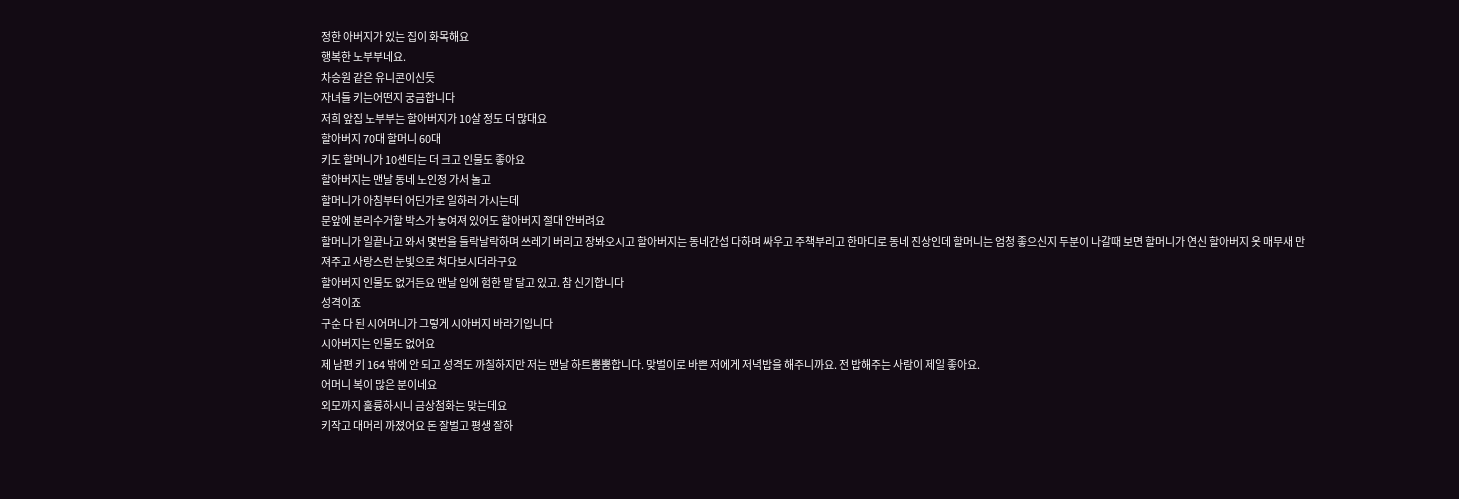정한 아버지가 있는 집이 화목해요
행복한 노부부네요.
차승원 같은 유니콘이신듯
자녀들 키는어떤지 궁금합니다
저희 앞집 노부부는 할아버지가 10살 정도 더 많대요
할아버지 70대 할머니 60대
키도 할머니가 10센티는 더 크고 인물도 좋아요
할아버지는 맨날 동네 노인정 가서 놀고
할머니가 아침부터 어딘가로 일하러 가시는데
문앞에 분리수거할 박스가 놓여져 있어도 할아버지 절대 안버려요
할머니가 일끝나고 와서 몇번을 들락날락하며 쓰레기 버리고 장봐오시고 할아버지는 동네간섭 다하며 싸우고 주책부리고 한마디로 동네 진상인데 할머니는 엄청 좋으신지 두분이 나갈때 보면 할머니가 연신 할아버지 옷 매무새 만져주고 사랑스런 눈빛으로 쳐다보시더라구요
할아버지 인물도 없거든요 맨날 입에 험한 말 달고 있고. 참 신기합니다
성격이죠
구순 다 된 시어머니가 그렇게 시아버지 바라기입니다
시아버지는 인물도 없어요
제 남편 키 164 밖에 안 되고 성격도 까칠하지만 저는 맨날 하트뿜뿜합니다. 맞벌이로 바쁜 저에게 저녁밥을 해주니까요. 전 밥해주는 사람이 제일 좋아요.
어머니 복이 많은 분이네요
외모까지 훌륭하시니 금상첨화는 맞는데요
키작고 대머리 까졌어요 돈 잘벌고 평생 잘하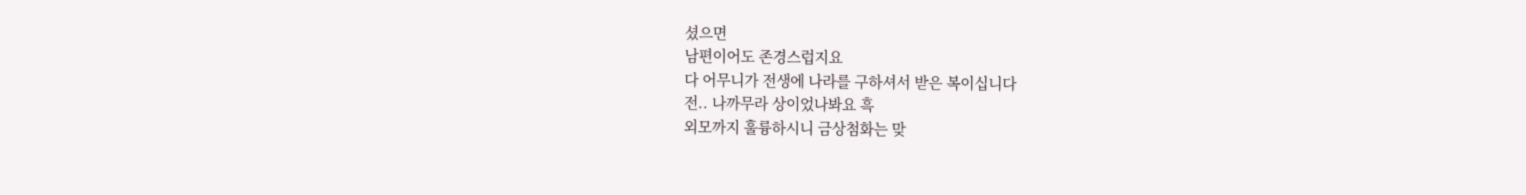셨으면
남편이어도 존경스럽지요
다 어무니가 전생에 나라를 구하셔서 받은 복이십니다
전.. 나까무라 상이었나봐요 흑
외모까지 훌륭하시니 금상첨화는 맞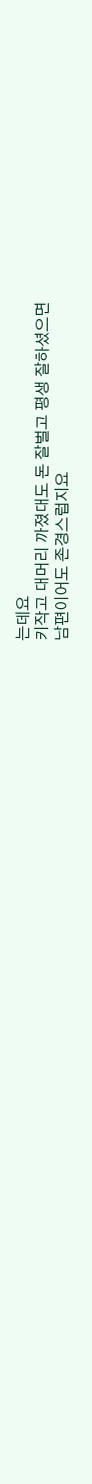는데요
키작고 대머리 까졌대도 돈 잘벌고 평생 잘하셨으면
남편이어도 존경스럽지요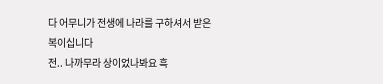다 어무니가 전생에 나라를 구하셔서 받은 복이십니다
전.. 나까무라 상이었나봐요 흑